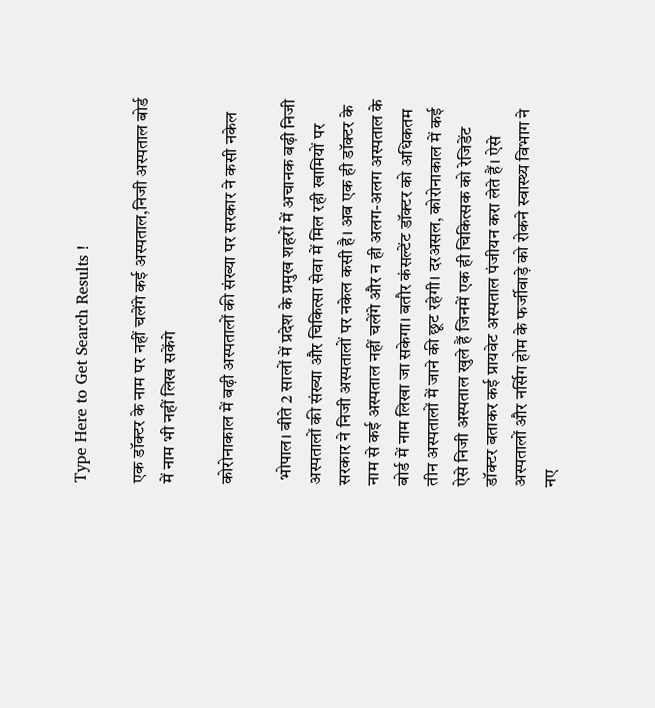Type Here to Get Search Results !

एक डॉक्टर के नाम पर नहीं चलेंगे कई अस्पताल,निजी अस्पताल बोर्ड में नाम भी नहीं लिख सकेंगे

कोरोनाकाल में बढ़ी अस्पतालों की संख्या पर सरकार ने कसी नकेल

 भोपाल। बीते 2 सालों में प्रदेश के प्रमुख शहरों में अचानक बढ़ी निजी अस्पतालों की संख्या और चिकित्सा सेवा में मिल रही खामियों पर सरकार ने निजी अस्पतालों पर नकेल कसी है। अब एक ही डॉक्टर के नाम से कई अस्पताल नहीं चलेंगे और न ही अलग-अलग अस्पताल के बोर्ड में नाम लिखा जा सकेगा। बतौर कंसल्टेंट डॉक्टर को अधिकतम तीन अस्पतालों में जाने की छूट रहेगी। दरअसल, कोरोनाकाल में कई ऐसे निजी अस्पताल खुले हैं जिनमें एक ही चिकित्सक को रेजिडेंट डॉक्टर बताकर कई प्रायवेट अस्पताल पंजीयन करा लेते हैं। ऐसे अस्पतालों और नर्सिग होम के फर्जीवाड़े को रोकने स्वास्थ्य विभाग ने नए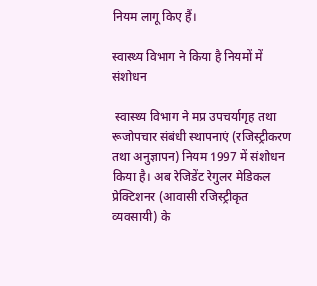नियम लागू किए हैं।

स्वास्थ्य विभाग ने किया है नियमों में संशोधन

 स्वास्थ्य विभाग ने मप्र उपचर्यागृह तथा रूजोपचार संबंधी स्थापनाएं (रजिस्ट्रीकरण तथा अनुज्ञापन) नियम 1997 में संशोधन किया है। अब रेजिडेंट रेगुलर मेडिकल प्रेक्टिशनर (आवासी रजिस्ट्रीकृत व्यवसायी) के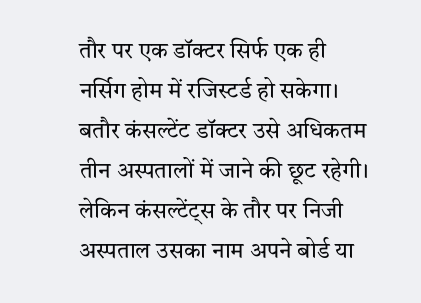तौर पर एक डॉक्टर सिर्फ एक ही नर्सिग होम में रजिस्टर्ड हो सकेगा। बतौर कंसल्टेंट डॉक्टर उसे अधिकतम तीन अस्पतालों में जाने की छूट रहेगी। लेकिन कंसल्टेंट्स के तौर पर निजी अस्पताल उसका नाम अपने बोर्ड या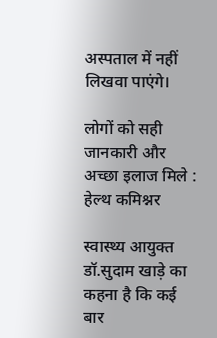अस्पताल में नहीं लिखवा पाएंगे।

लोगों को सही जानकारी और अच्छा इलाज मिले : हेल्थ कमिश्नर

स्वास्थ्य आयुक्त डॉ.सुदाम खाड़े का कहना है कि कई बार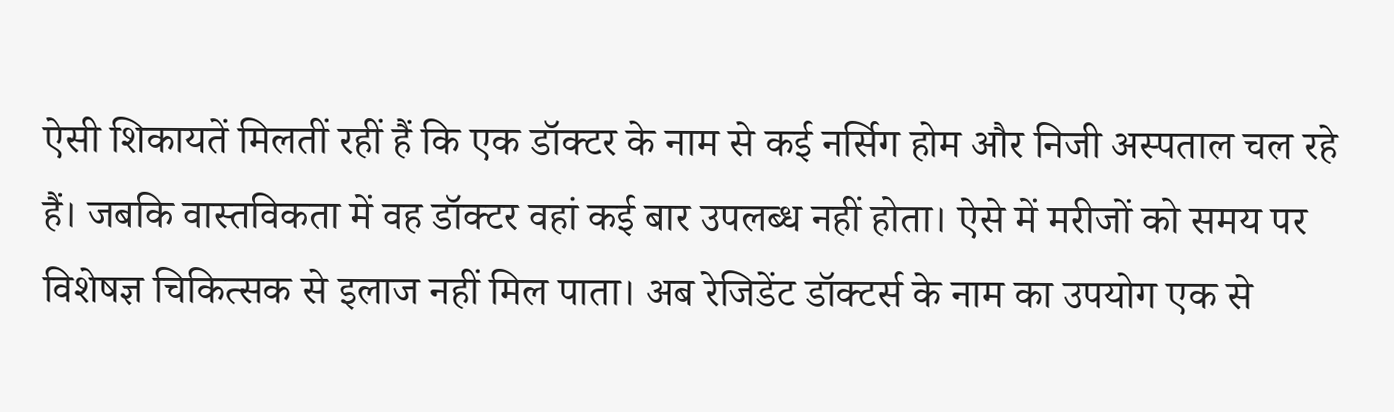ऐसी शिकायतें मिलतीं रहीं हैं कि एक डॉक्टर के नाम से कई नर्सिग होम और निजी अस्पताल चल रहे हैं। जबकि वास्तविकता में वह डॉक्टर वहां कई बार उपलब्ध नहीं होता। ऐसे में मरीजों को समय पर विशेषज्ञ चिकित्सक से इलाज नहीं मिल पाता। अब रेजिडेंट डॉक्टर्स के नाम का उपयोग एक से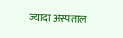ज्यादा अस्पताल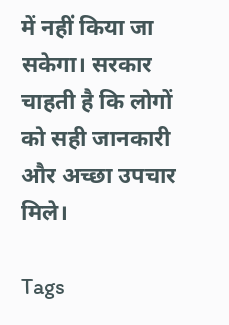में नहीं किया जा सकेगा। सरकार चाहती है कि लोगों को सही जानकारी और अच्छा उपचार मिले।

Tags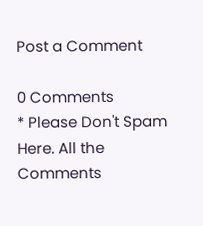Post a Comment

0 Comments
* Please Don't Spam Here. All the Comments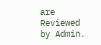are Reviewed by Admin.